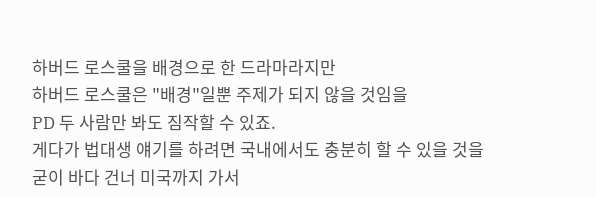하버드 로스쿨을 배경으로 한 드라마라지만
하버드 로스쿨은 "배경"일뿐 주제가 되지 않을 것임을
PD 두 사람만 봐도 짐작할 수 있죠.
게다가 법대생 얘기를 하려면 국내에서도 충분히 할 수 있을 것을
굳이 바다 건너 미국까지 가서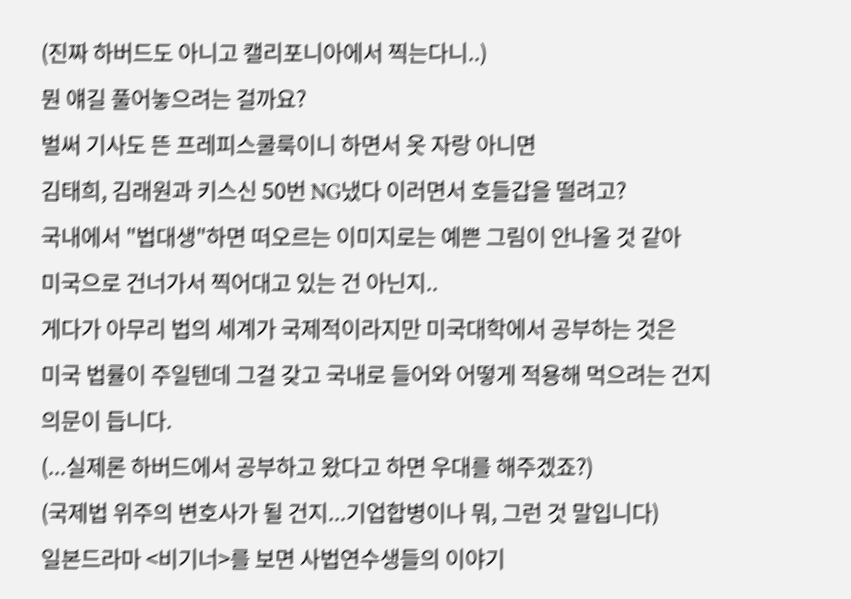(진짜 하버드도 아니고 캘리포니아에서 찍는다니..)
뭔 얘길 풀어놓으려는 걸까요?
벌써 기사도 뜬 프레피스쿨룩이니 하면서 옷 자랑 아니면
김태희, 김래원과 키스신 50번 NG냈다 이러면서 호들갑을 떨려고?
국내에서 "법대생"하면 떠오르는 이미지로는 예쁜 그림이 안나올 것 같아
미국으로 건너가서 찍어대고 있는 건 아닌지..
게다가 아무리 법의 세계가 국제적이라지만 미국대학에서 공부하는 것은
미국 법률이 주일텐데 그걸 갖고 국내로 들어와 어떻게 적용해 먹으려는 건지
의문이 듭니다.
(...실제론 하버드에서 공부하고 왔다고 하면 우대를 해주겠죠?)
(국제법 위주의 변호사가 될 건지...기업합병이나 뭐, 그런 것 말입니다)
일본드라마 <비기너>를 보면 사법연수생들의 이야기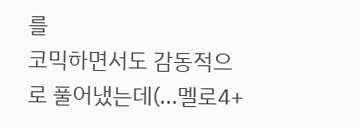를
코믹하면서도 감동적으로 풀어냈는데(...멜로4+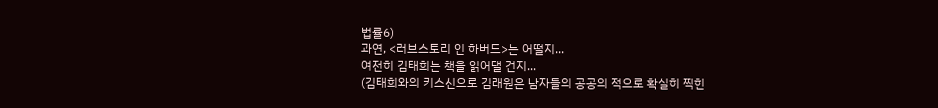법률6)
과연, <러브스토리 인 하버드>는 어떨지...
여전히 김태희는 책을 읽어댈 건지...
(김태희와의 키스신으로 김래원은 남자들의 공공의 적으로 확실히 찍힌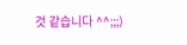것 같습니다 ^^;;;)